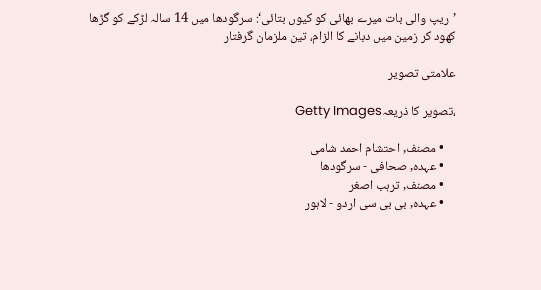’ریپ والی بات میرے بھائی کو کیوں بتائی‘: سرگودھا میں 14 سالہ لڑکے کو گڑھا کھود کر زمین میں دبانے کا الزام، تین ملزمان گرفتار

علامتی تصویر

،تصویر کا ذریعہGetty Images

    • مصنف, احتشام احمد شامی
    • عہدہ, صحافی - سرگودھا
    • مصنف, ترہب اصغر
    • عہدہ, بی بی سی اردو - لاہور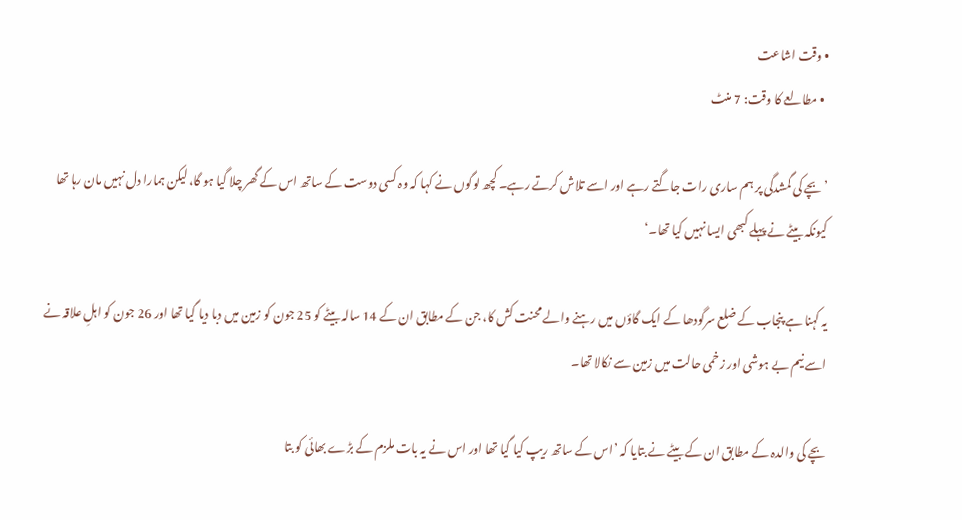• وقت اشاعت
  • مطالعے کا وقت: 7 منٹ

’بچے کی گمشدگی پر ہم ساری رات جاگتے رہے اور اسے تلاش کرتے رہے۔ کچھ لوگوں نے کہا کہ وہ کسی دوست کے ساتھ اس کے گھر چلا گیا ہو گا، لیکن ہمارا دل نہیں مان رہا تھا کیونکہ بیٹے نے پہلے کبھی ایسا نہیں کیا تھا۔‘

یہ کہنا ہے پنجاب کے ضلع سرگودھا کے ایک گاؤں میں رہنے والے محنت کش کا، جن کے مطابق ان کے 14 سالہ بیٹے کو 25 جون کو زمین میں دبا دیا گیا تھا اور 26 جون کو اہلِ علاقہ نے اسے نیم بے ہوشی اور زخمی حالت میں زمین سے نکالا تھا۔

بچے کی والدہ کے مطابق ان کے بیٹے نے بتایا کہ ’اس کے ساتھ ریپ کیا گیا تھا اور اس نے یہ بات ملزم کے بڑے بھائی کو بتا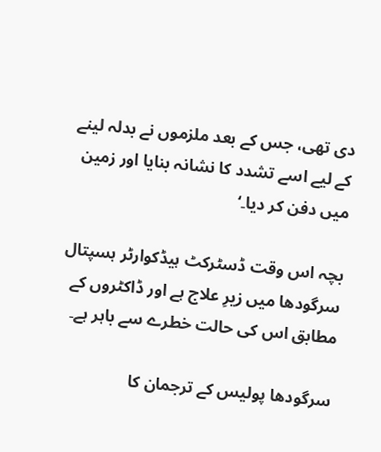دی تھی، جس کے بعد ملزموں نے بدلہ لینے کے لیے اسے تشدد کا نشانہ بنایا اور زمین میں دفن کر دیا۔‘

بچہ اس وقت ڈسٹرکٹ ہیڈکوارٹر ہسپتال سرگودھا میں زیرِ علاج ہے اور ڈاکٹروں کے مطابق اس کی حالت خطرے سے باہر ہے۔

سرگودھا پولیس کے ترجمان کا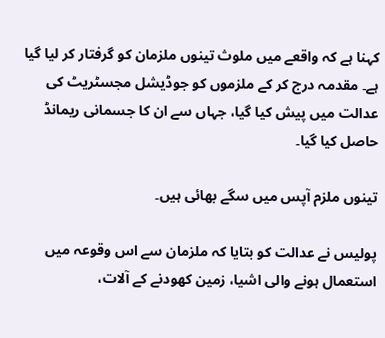کہنا ہے کہ واقعے میں ملوث تینوں ملزمان کو گرفتار کر لیا گیا ہے۔ مقدمہ درج کر کے ملزموں کو جوڈیشل مجسٹریٹ کی عدالت میں پیش کیا گیا، جہاں سے ان کا جسمانی ریمانڈ حاصل کیا گیا۔

تینوں ملزم آپس میں سگے بھائی ہیں۔

پولیس نے عدالت کو بتایا کہ ملزمان سے اس وقوعہ میں استعمال ہونے والی اشیا، زمین کھودنے کے آلات،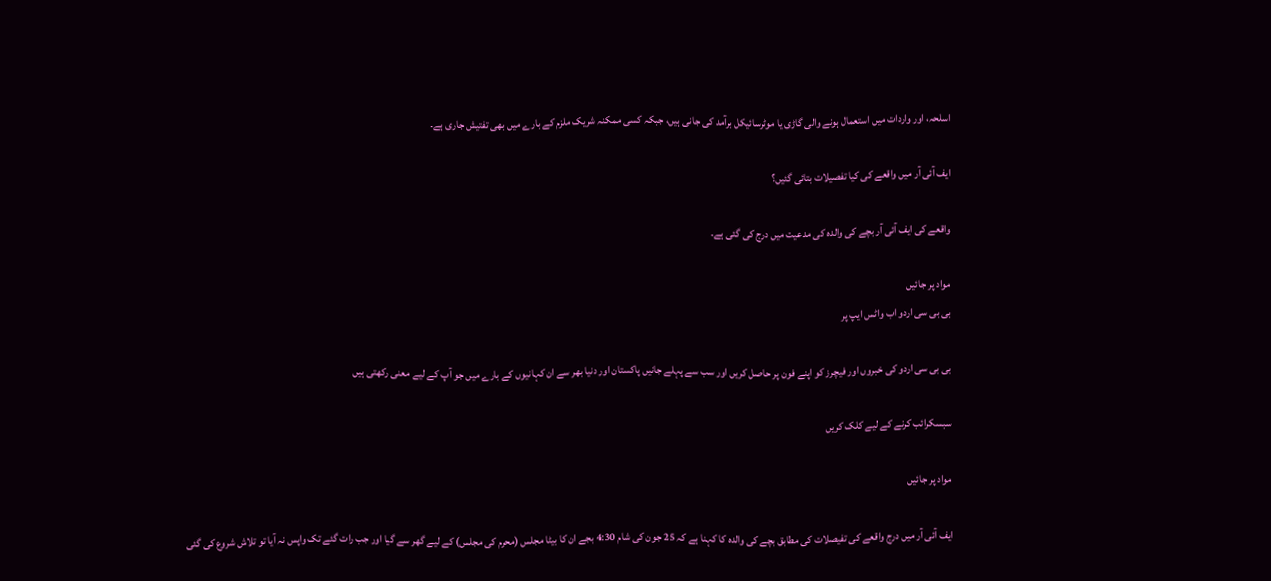اسلحہ، اور واردات میں استعمال ہونے والی گاڑی یا موٹرسائیکل برآمد کی جانی ہیں، جبکہ کسی ممکنہ شریک ملزم کے بارے میں بھی تفتیش جاری ہے۔

ایف آئی آر میں واقعے کی کیا تفصیلات بتائی گئیں؟

واقعے کی ایف آئی آر بچے کی والدہ کی مدعیت میں درج کی گئی ہے۔

مواد پر جائیں
بی بی سی اردو اب واٹس ایپ پر

بی بی سی اردو کی خبروں اور فیچرز کو اپنے فون پر حاصل کریں اور سب سے پہلے جانیں پاکستان اور دنیا بھر سے ان کہانیوں کے بارے میں جو آپ کے لیے معنی رکھتی ہیں

سبسکرائب کرنے کے لیے کلک کریں

مواد پر جائیں

ایف آئی آر میں درج واقعے کی تفیصلات کی مطابق بچے کی والدہ کا کہنا ہے کہ 25 جون کی شام 4:30 بجے ان کا بیٹا مجلس (محرم کی مجلس) کے لیے گھر سے گیا اور جب رات گئے تک واپس نہ آیا تو تلاش شروع کی گئی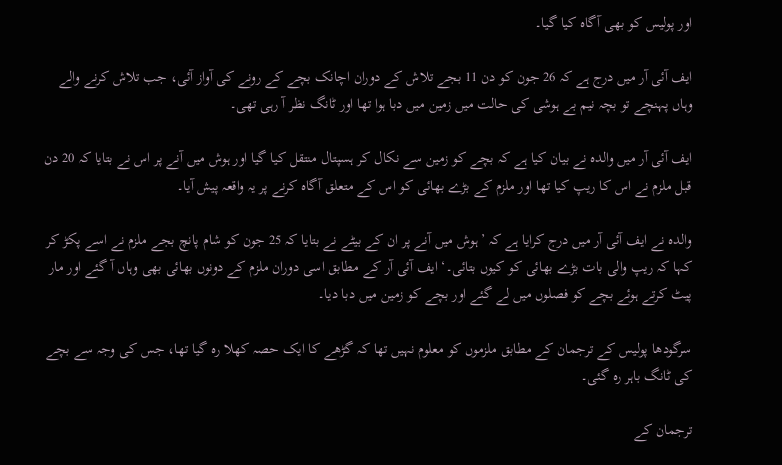اور پولیس کو بھی آگاہ کیا گیا۔

ایف آئی آر میں درج ہے کہ 26 جون کو دن 11 بجے تلاش کے دوران اچانک بچے کے رونے کی آواز آئی، جب تلاش کرنے والے وہاں پہنچے تو بچہ نیم بے ہوشی کی حالت میں زمین میں دبا ہوا تھا اور ٹانگ نظر آ رہی تھی۔

ایف آئی آر میں والدہ نے بیان کیا ہے کہ بچے کو زمین سے نکال کر ہسپتال منتقل کیا گیا اور ہوش میں آنے پر اس نے بتایا کہ 20 دن قبل ملزم نے اس کا ریپ کیا تھا اور ملزم کے بڑے بھائی کو اس کے متعلق آگاہ کرنے پر یہ واقعہ پیش آیا۔

والدہ نے ایف آئی آر میں درج کرایا ہے کہ ’ہوش میں آنے پر ان کے بیٹے نے بتایا کہ 25 جون کو شام پانچ بجے ملزم نے اسے پکڑ کر کہا کہ ریپ والی بات بڑے بھائی کو کیوں بتائی۔‘ ایف آئی آر کے مطابق اسی دوران ملزم کے دونوں بھائی بھی وہاں آ گئے اور مار پیٹ کرتے ہوئے بچے کو فصلوں میں لے گئے اور بچے کو زمین میں دبا دیا۔

سرگودھا پولیس کے ترجمان کے مطابق ملزموں کو معلوم نہیں تھا کہ گڑھے کا ایک حصہ کھلا رہ گیا تھا، جس کی وجہ سے بچے کی ٹانگ باہر رہ گئی۔

ترجمان کے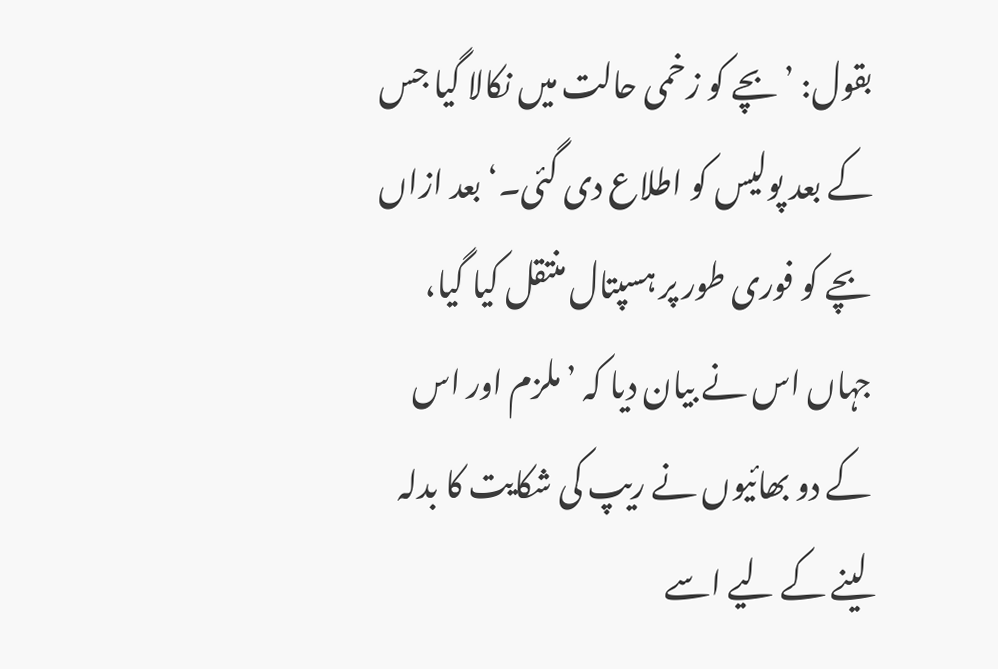بقول: ’بچے کو زخمی حالت میں نکالا گیا جس کے بعد پولیس کو اطلاع دی گئی۔‘ بعد ازاں بچے کو فوری طور پر ہسپتال منتقل کیا گیا، جہاں اس نے بیان دیا کہ ’ملزم اور اس کے دو بھائیوں نے ریپ کی شکایت کا بدلہ لینے کے لیے اسے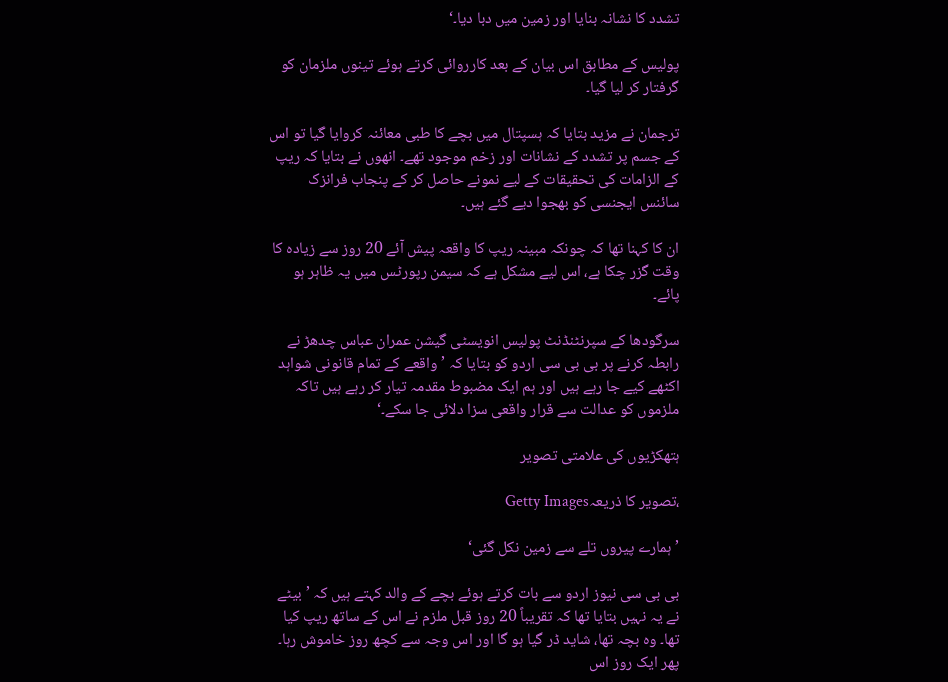تشدد کا نشانہ بنایا اور زمین میں دبا دیا۔‘

پولیس کے مطابق اس بیان کے بعد کارروائی کرتے ہوئے تینوں ملزمان کو گرفتار کر لیا گیا۔

ترجمان نے مزید بتایا کہ ہسپتال میں بچے کا طبی معائنہ کروایا گیا تو اس کے جسم پر تشدد کے نشانات اور زخم موجود تھے۔ انھوں نے بتایا کہ ریپ کے الزامات کی تحقیقات کے لیے نمونے حاصل کر کے پنجاب فرانزک سائنس ایجنسی کو بھجوا دیے گئے ہیں۔

ان کا کہنا تھا کہ چونکہ مبینہ ریپ کا واقعہ پیش آئے 20 روز سے زیادہ کا وقت گزر چکا ہے، اس لیے مشکل ہے کہ سیمن رپورٹس میں یہ ظاہر ہو پائے۔

سرگودھا کے سپرنٹنڈنٹ پولیس انویسٹی گیشن عمران عباس چدھڑ نے رابطہ کرنے پر بی بی سی اردو کو بتایا کہ ’واقعے کے تمام قانونی شواہد اکٹھے کیے جا رہے ہیں اور ہم ایک مضبوط مقدمہ تیار کر رہے ہیں تاکہ ملزموں کو عدالت سے قرار واقعی سزا دلائی جا سکے۔‘

ہتھکڑیوں کی علامتی تصویر

،تصویر کا ذریعہGetty Images

’ہمارے پیروں تلے سے زمین نکل گئی‘

بی بی سی نیوز اردو سے بات کرتے ہوئے بچے کے والد کہتے ہیں کہ ’بیٹے نے یہ نہیں بتایا تھا کہ تقریباً 20 روز قبل ملزم نے اس کے ساتھ ریپ کیا تھا۔ وہ بچہ تھا، شاید ڈر گیا ہو گا اور اس وجہ سے کچھ روز خاموش رہا۔ پھر ایک روز اس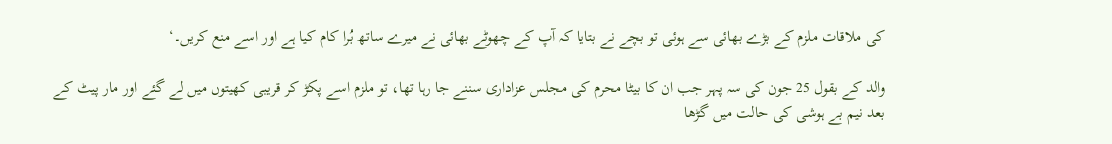کی ملاقات ملزم کے بڑے بھائی سے ہوئی تو بچے نے بتایا کہ آپ کے چھوٹے بھائی نے میرے ساتھ بُرا کام کیا ہے اور اسے منع کریں۔‘

والد کے بقول 25 جون کی سہ پہر جب ان کا بیٹا محرم کی مجلس عزاداری سننے جا رہا تھا، تو ملزم اسے پکڑ کر قریبی کھیتوں میں لے گئے اور مار پیٹ کے بعد نیم بے ہوشی کی حالت میں گڑھا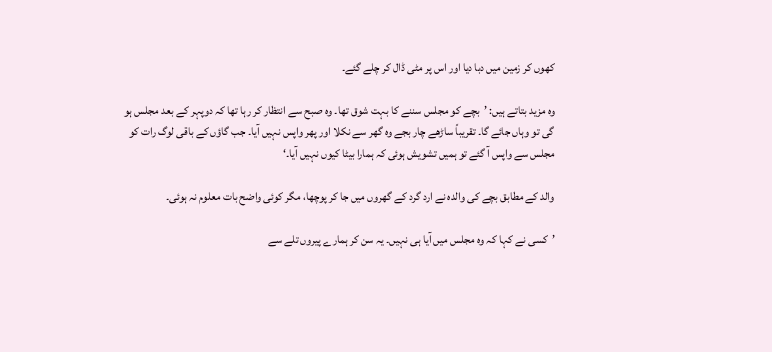کھوں کر زمین میں دبا دیا اور اس پر مٹی ڈال کر چلے گئے۔

وہ مزید بتاتے ہیں: ’بچے کو مجلس سننے کا بہت شوق تھا۔ وہ صبح سے انتظار کر رہا تھا کہ دوپہر کے بعد مجلس ہو گی تو وہاں جائے گا۔ تقریباً ساڑھے چار بجے وہ گھر سے نکلا اور پھر واپس نہیں آیا۔ جب گاؤں کے باقی لوگ رات کو مجلس سے واپس آ گئے تو ہمیں تشویش ہوئی کہ ہمارا بیٹا کیوں نہیں آیا۔‘

والد کے مطابق بچے کی والدہ نے ارد گرد کے گھروں میں جا کر پوچھا، مگر کوئی واضح بات معلوم نہ ہوئی۔

’کسی نے کہا کہ وہ مجلس میں آیا ہی نہیں۔ یہ سن کر ہمارے پیروں تلے سے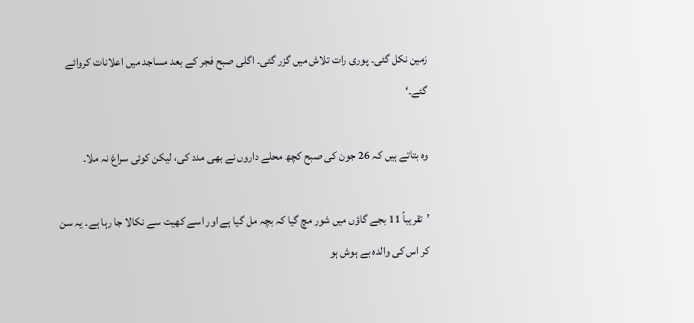زمین نکل گئی۔ پوری رات تلاش میں گزر گئی۔ اگلی صبح فجر کے بعد مساجد میں اعلانات کروائے گئے۔‘

وہ بتاتے ہیں کہ 26 جون کی صبح کچھ محلے داروں نے بھی مدد کی، لیکن کوئی سراغ نہ ملا۔

’تقریباً 11 بجے گاؤں میں شور مچ گیا کہ بچہ مل گیا ہے اور اسے کھیت سے نکالا جا رہا ہے۔ یہ سن کر اس کی والدہ بے ہوش ہو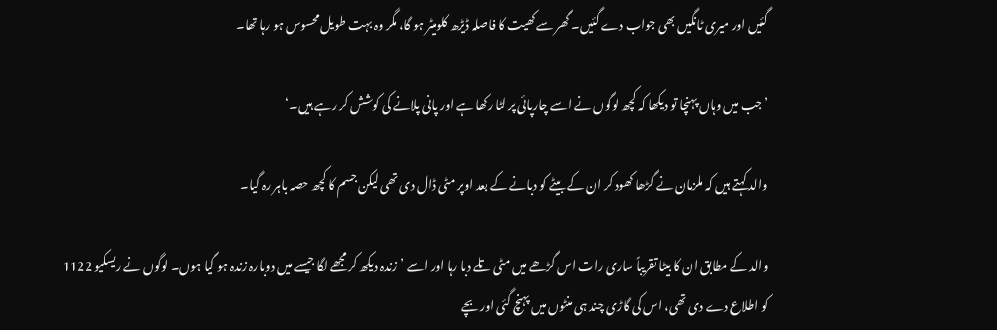گئیں اور میری ٹانگیں بھی جواب دے گئیں۔ گھر سے کھیت کا فاصلہ ڈیڑھ کلومیٹر ہو گا، مگر وہ بہت طویل محسوس ہو رہا تھا۔

’جب میں وہاں پہنچا تو دیکھا کہ کچھ لوگوں نے اسے چارپائی پر لٹا رکھا ہے اور پانی پلانے کی کوشش کر رہے ہیں۔‘

والد کہتے ہیں کہ ملزمان نے گڑھا کھود کر ان کے بیٹے کو دبانے کے بعد اوپر مٹی ڈال دی تھی لیکن جسم کا کچھ حصہ باہر رہ گیا۔

والد کے مطابق ان کا بیٹا تقریباً ساری رات اس گڑھے میں مٹی تلے دبا رہا اور اسے ’زندہ دیکھ کر مجھے لگا جیسے میں دوبارہ زندہ ہو گیا ہوں۔ لوگوں نے ریسکیو 1122 کو اطلاع دے دی تھی، اس کی گاڑی چند ہی منٹوں میں پہنچ گئی اور بچے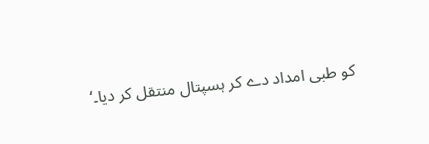کو طبی امداد دے کر ہسپتال منتقل کر دیا۔‘